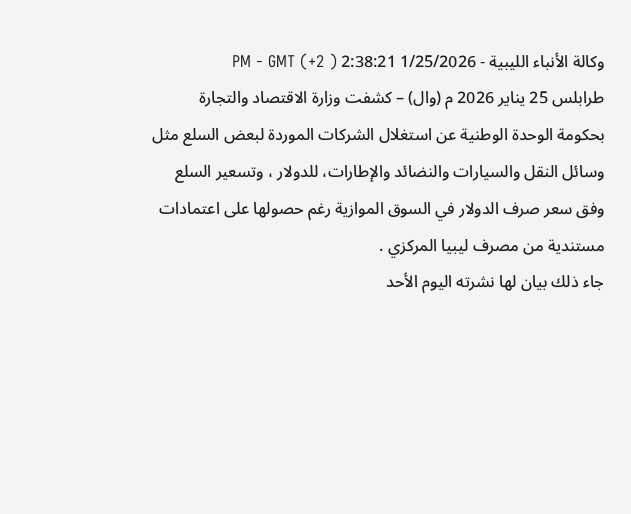وكالة الأنباء الليبية - 1/25/2026 2:38:21 PM - GMT (+2 )
طرابلس 25 يناير 2026 م (وال) – كشفت وزارة الاقتصاد والتجارة بحكومة الوحدة الوطنية عن استغلال الشركات الموردة لبعض السلع مثل وسائل النقل والسيارات والنضائد والإطارات، للدولار ، وتسعير السلع وفق سعر صرف الدولار في السوق الموازية رغم حصولها على اعتمادات مستندية من مصرف ليبيا المركزي .
جاء ذلك بيان لها نشرته اليوم الأحد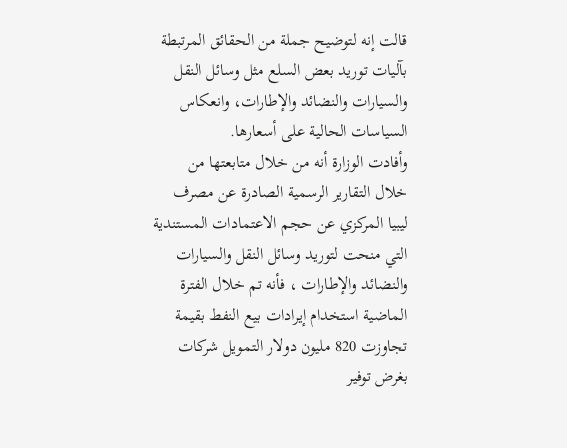قالت إنه لتوضيح جملة من الحقائق المرتبطة بآليات توريد بعض السلع مثل وسائل النقل والسيارات والنضائد والإطارات، وانعكاس السياسات الحالية على أسعارها.
وأفادت الوزارة أنه من خلال متابعتها من خلال التقارير الرسمية الصادرة عن مصرف ليبيا المركزي عن حجم الاعتمادات المستندية التي منحت لتوريد وسائل النقل والسيارات والنضائد والإطارات ، فأنه تم خلال الفترة الماضية استخدام إيرادات بيع النفط بقيمة تجاوزت 820 مليون دولار التمويل شركات بغرض توفير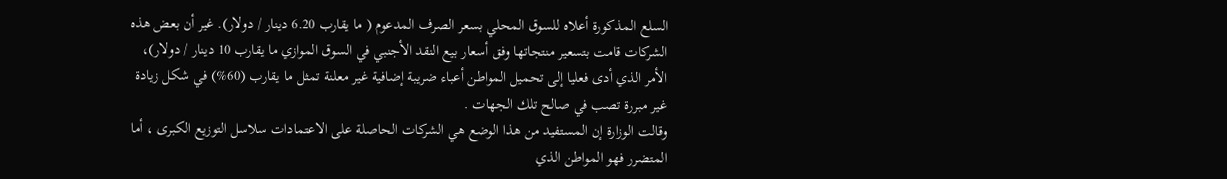السلع المذكورة أعلاه للسوق المحلي بسعر الصرف المدعوم ( ما يقارب 6.20 دينار / دولار). غير أن بعض هذه الشركات قامت بتسعير منتجاتها وفق أسعار بيع النقد الأجنبي في السوق الموازي ما يقارب 10 دينار / دولار)، الأمر الذي أدى فعليا إلى تحميل المواطن أعباء ضريبة إضافية غير معلنة تمثل ما يقارب (60%) في شكل زيادة غير مبررة تصب في صالح تلك الجهات .
وقالت الوزارة إن المستفيد من هذا الوضع هي الشركات الحاصلة على الاعتمادات سلاسل التوزيع الكبرى ، أما المتضرر فهو المواطن الذي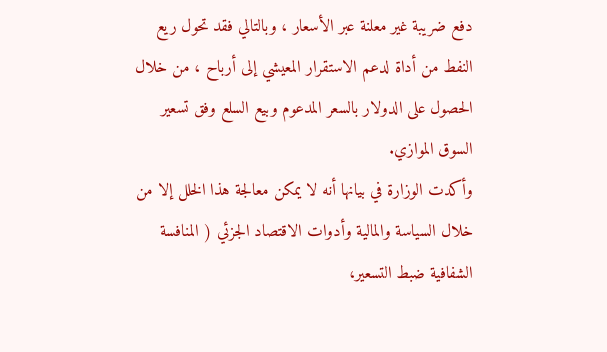دفع ضريبة غير معلنة عبر الأسعار ، وبالتالي فقد تحول ريع النفط من أداة لدعم الاستقرار المعيشي إلى أرباح ، من خلال الحصول على الدولار بالسعر المدعوم وبيع السلع وفق تسعير السوق الموازي.
وأكدت الوزارة في بيانها أنه لا يمكن معالجة هذا الخلل إلا من خلال السياسة والمالية وأدوات الاقتصاد الجزئي ( المنافسة الشفافية ضبط التسعير،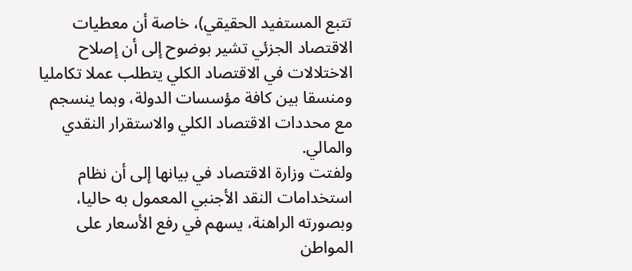تتبع المستفيد الحقيقي)، خاصة أن معطيات الاقتصاد الجزئي تشير بوضوح إلى أن إصلاح الاختلالات في الاقتصاد الكلي يتطلب عملا تكامليا ومنسقا بين كافة مؤسسات الدولة، وبما ينسجم مع محددات الاقتصاد الكلي والاستقرار النقدي والمالي.
ولفتت وزارة الاقتصاد في بيانها إلى أن نظام استخدامات النقد الأجنبي المعمول به حاليا، وبصورته الراهنة، يسهم في رفع الأسعار على المواطن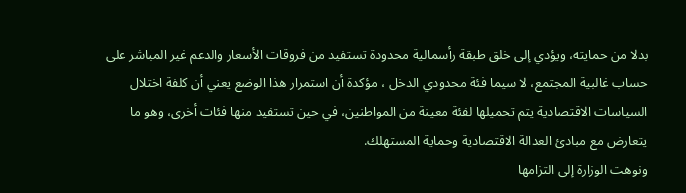بدلا من حمايته، ويؤدي إلى خلق طبقة رأسمالية محدودة تستفيد من فروقات الأسعار والدعم غير المباشر على حساب غالبية المجتمع، لا سيما فئة محدودي الدخل ، مؤكدة أن استمرار هذا الوضع يعني أن كلفة اختلال السياسات الاقتصادية يتم تحميلها لفئة معينة من المواطنين، في حين تستفيد منها فئات أخرى، وهو ما يتعارض مع مبادئ العدالة الاقتصادية وحماية المستهلك.
ونوهت الوزارة إلى التزامها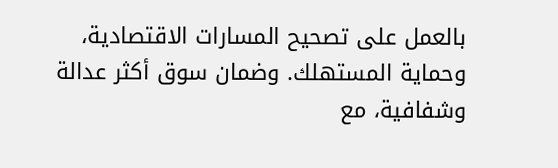بالعمل على تصحيح المسارات الاقتصادية، وحماية المستهلك. وضمان سوق أكثر عدالة وشفافية، مع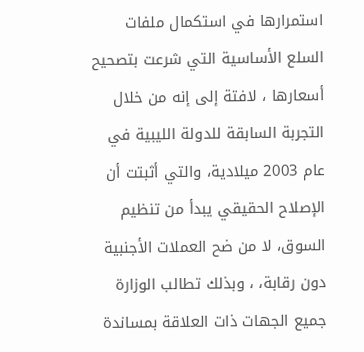استمرارها في استكمال ملفات السلع الأساسية التي شرعت بتصحيح أسعارها ، لافتة إلى إنه من خلال التجربة السابقة للدولة الليبية في عام 2003 ميلادية، والتي أثبتت أن الإصلاح الحقيقي يبدأ من تنظيم السوق، لا من ضح العملات الأجنبية دون رقابة، ، وبذلك تطالب الوزارة جميع الجهات ذات العلاقة بمساندة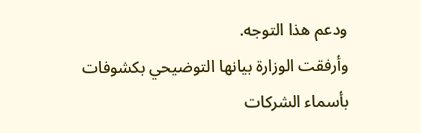ودعم هذا التوجه.
وأرفقت الوزارة بيانها التوضيحي بكشوفات بأسماء الشركات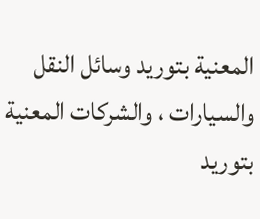المعنية بتوريد وسائل النقل والسيارات ، والشركات المعنية بتوريد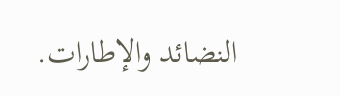النضائد والإطارات.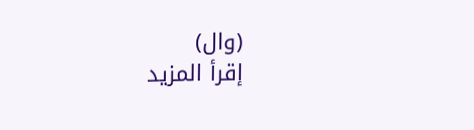(وال)
إقرأ المزيد